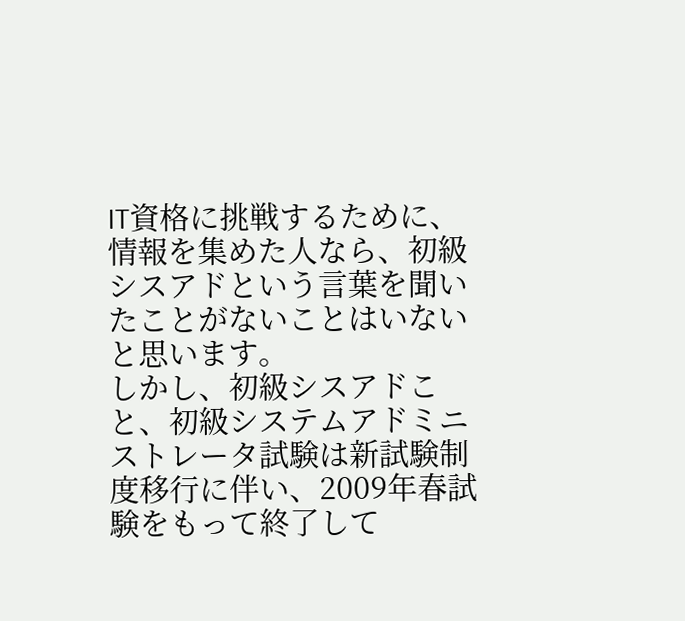IT資格に挑戦するために、情報を集めた人なら、初級シスアドという言葉を聞いたことがないことはいないと思います。
しかし、初級シスアドこと、初級システムアドミニストレータ試験は新試験制度移行に伴い、2009年春試験をもって終了して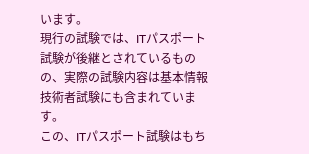います。
現行の試験では、ITパスポート試験が後継とされているものの、実際の試験内容は基本情報技術者試験にも含まれています。
この、ITパスポート試験はもち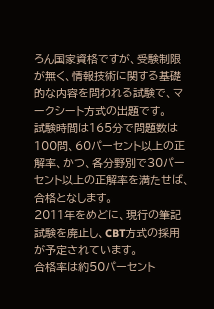ろん国家資格ですが、受験制限が無く、情報技術に関する基礎的な内容を問われる試験で、マークシート方式の出題です。
試験時間は165分で問題数は100問、60パーセント以上の正解率、かつ、各分野別で30パーセント以上の正解率を満たせば、合格となします。
2011年をめどに、現行の筆記試験を廃止し、CBT方式の採用が予定されています。
合格率は約50パーセント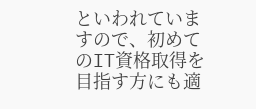といわれていますので、初めてのIT資格取得を目指す方にも適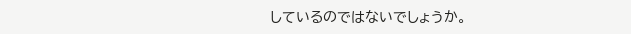しているのではないでしょうか。